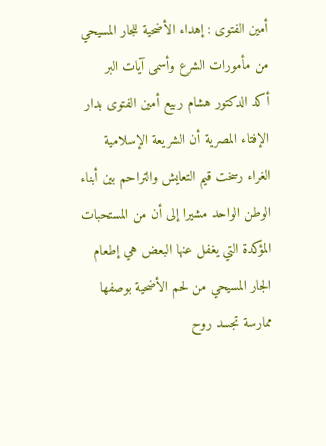أمين الفتوى : إهداء الأضحية للجار المسيحي من مأمورات الشرع وأسمى آيات البر
أكد الدكتور هشام ربيع أمين الفتوى بدار الإفتاء المصرية أن الشريعة الإسلامية الغراء رسخت قيم التعايش والتراحم بين أبناء الوطن الواحد مشيرا إلى أن من المستحبات المؤكدة التي يغفل عنها البعض هي إطعام الجار المسيحي من لحم الأضحية بوصفها ممارسة تجسد روح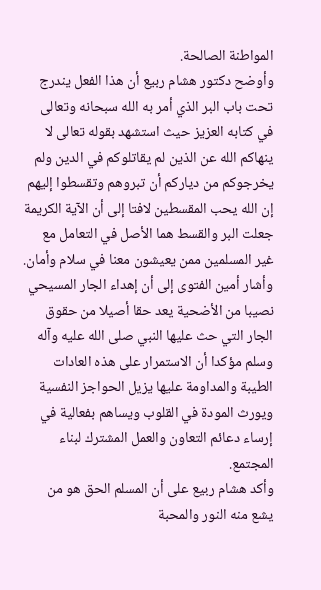المواطنة الصالحة.
وأوضح دكتور هشام ربيع أن هذا الفعل يندرج تحت باب البر الذي أمر به الله سبحانه وتعالى في كتابه العزيز حيث استشهد بقوله تعالى لا ينهاكم الله عن الذين لم يقاتلوكم في الدين ولم يخرجوكم من دياركم أن تبروهم وتقسطوا إليهم إن الله يحب المقسطين لافتا إلى أن الآية الكريمة جعلت البر والقسط هما الأصل في التعامل مع غير المسلمين ممن يعيشون معنا في سلام وأمان.
وأشار أمين الفتوى إلى أن إهداء الجار المسيحي نصيبا من الأضحية يعد حقا أصيلا من حقوق الجار التي حث عليها النبي صلى الله عليه وآله وسلم مؤكدا أن الاستمرار على هذه العادات الطيبة والمداومة عليها يزيل الحواجز النفسية ويورث المودة في القلوب ويساهم بفعالية في إرساء دعائم التعاون والعمل المشترك لبناء المجتمع.
وأكد هشام ربيع على أن المسلم الحق هو من يشع منه النور والمحبة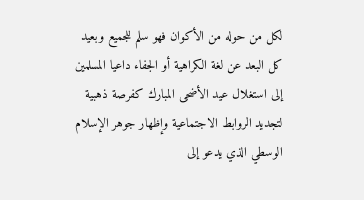لكل من حوله من الأكوان فهو سلم للجميع وبعيد كل البعد عن لغة الكراهية أو الجفاء داعيا المسلمين إلى استغلال عيد الأضحى المبارك كفرصة ذهبية لتجديد الروابط الاجتماعية وإظهار جوهر الإسلام الوسطي الذي يدعو إلى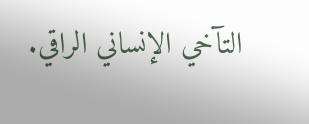التآخي الإنساني الراقي.